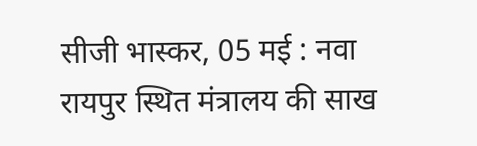सीजी भास्कर, 05 मई : नवा रायपुर स्थित मंत्रालय की साख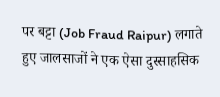पर बट्टा (Job Fraud Raipur) लगाते हुए जालसाजों ने एक ऐसा दुस्साहसिक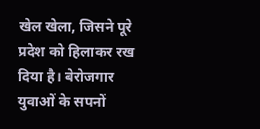खेल खेला, जिसने पूरे प्रदेश को हिलाकर रख दिया है। बेरोजगार युवाओं के सपनों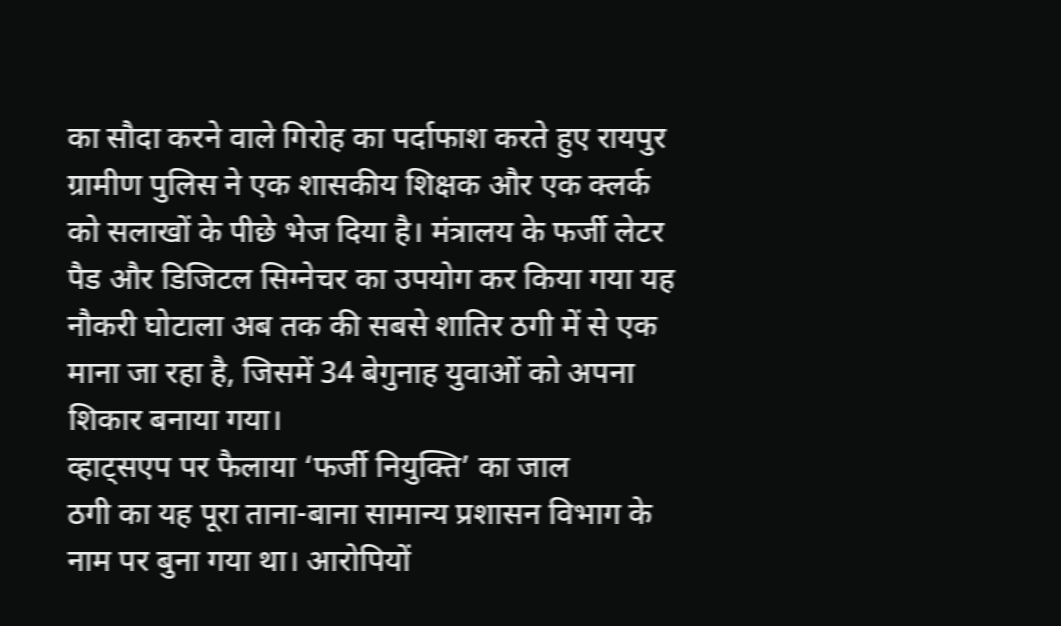का सौदा करने वाले गिरोह का पर्दाफाश करते हुए रायपुर ग्रामीण पुलिस ने एक शासकीय शिक्षक और एक क्लर्क को सलाखों के पीछे भेज दिया है। मंत्रालय के फर्जी लेटर पैड और डिजिटल सिग्नेचर का उपयोग कर किया गया यह नौकरी घोटाला अब तक की सबसे शातिर ठगी में से एक माना जा रहा है, जिसमें 34 बेगुनाह युवाओं को अपना शिकार बनाया गया।
व्हाट्सएप पर फैलाया ‘फर्जी नियुक्ति’ का जाल
ठगी का यह पूरा ताना-बाना सामान्य प्रशासन विभाग के नाम पर बुना गया था। आरोपियों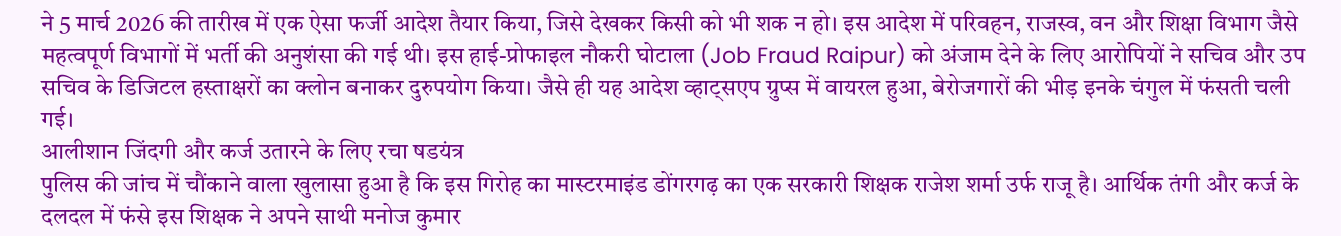ने 5 मार्च 2026 की तारीख में एक ऐसा फर्जी आदेश तैयार किया, जिसे देखकर किसी को भी शक न हो। इस आदेश में परिवहन, राजस्व, वन और शिक्षा विभाग जैसे महत्वपूर्ण विभागों में भर्ती की अनुशंसा की गई थी। इस हाई-प्रोफाइल नौकरी घोटाला (Job Fraud Raipur) को अंजाम देने के लिए आरोपियों ने सचिव और उप सचिव के डिजिटल हस्ताक्षरों का क्लोन बनाकर दुरुपयोग किया। जैसे ही यह आदेश व्हाट्सएप ग्रुप्स में वायरल हुआ, बेरोजगारों की भीड़ इनके चंगुल में फंसती चली गई।
आलीशान जिंदगी और कर्ज उतारने के लिए रचा षडयंत्र
पुलिस की जांच में चौंकाने वाला खुलासा हुआ है कि इस गिरोह का मास्टरमाइंड डोंगरगढ़ का एक सरकारी शिक्षक राजेश शर्मा उर्फ राजू है। आर्थिक तंगी और कर्ज के दलदल में फंसे इस शिक्षक ने अपने साथी मनोज कुमार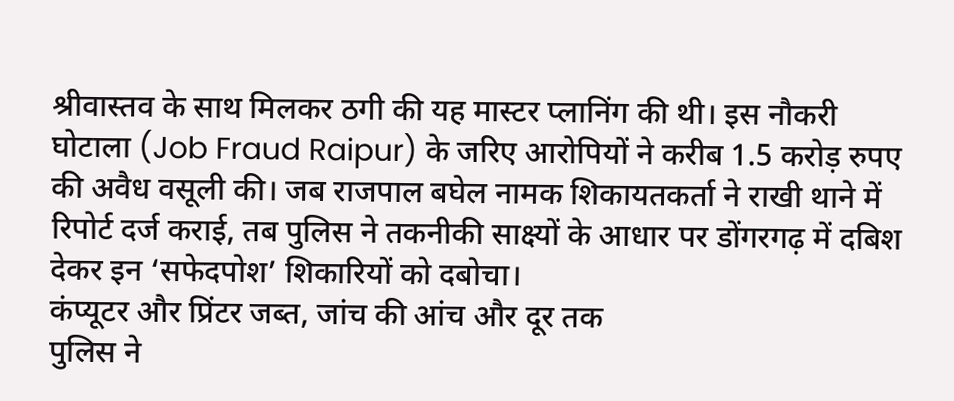श्रीवास्तव के साथ मिलकर ठगी की यह मास्टर प्लानिंग की थी। इस नौकरी घोटाला (Job Fraud Raipur) के जरिए आरोपियों ने करीब 1.5 करोड़ रुपए की अवैध वसूली की। जब राजपाल बघेल नामक शिकायतकर्ता ने राखी थाने में रिपोर्ट दर्ज कराई, तब पुलिस ने तकनीकी साक्ष्यों के आधार पर डोंगरगढ़ में दबिश देकर इन ‘सफेदपोश’ शिकारियों को दबोचा।
कंप्यूटर और प्रिंटर जब्त, जांच की आंच और दूर तक
पुलिस ने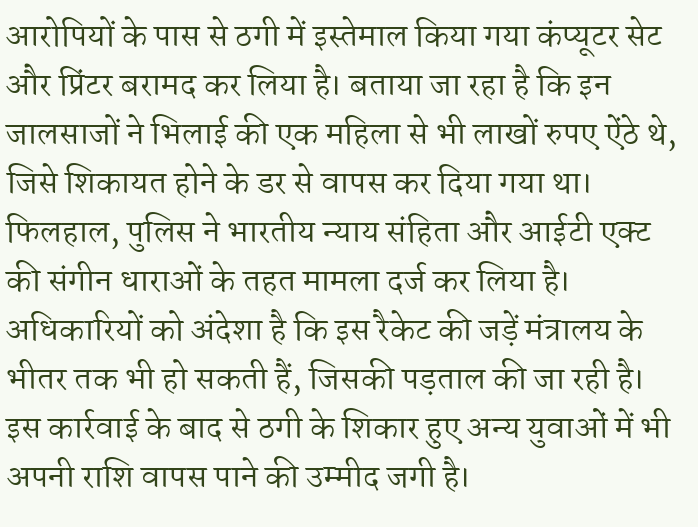आरोपियों के पास से ठगी में इस्तेमाल किया गया कंप्यूटर सेट और प्रिंटर बरामद कर लिया है। बताया जा रहा है कि इन जालसाजों ने भिलाई की एक महिला से भी लाखों रुपए ऐंठे थे, जिसे शिकायत होने के डर से वापस कर दिया गया था। फिलहाल, पुलिस ने भारतीय न्याय संहिता और आईटी एक्ट की संगीन धाराओं के तहत मामला दर्ज कर लिया है। अधिकारियों को अंदेशा है कि इस रैकेट की जड़ें मंत्रालय के भीतर तक भी हो सकती हैं, जिसकी पड़ताल की जा रही है। इस कार्रवाई के बाद से ठगी के शिकार हुए अन्य युवाओं में भी अपनी राशि वापस पाने की उम्मीद जगी है।